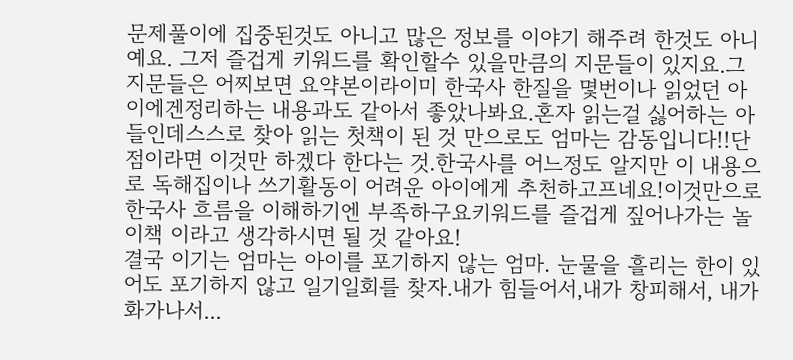문제풀이에 집중된것도 아니고 많은 정보를 이야기 해주려 한것도 아니예요. 그저 즐겁게 키워드를 확인할수 있을만큼의 지문들이 있지요.그 지문들은 어찌보면 요약본이라이미 한국사 한질을 몇번이나 읽었던 아이에겐정리하는 내용과도 같아서 좋았나봐요.혼자 읽는걸 싫어하는 아들인데스스로 찾아 읽는 첫책이 된 것 만으로도 엄마는 감동입니다!!단점이라면 이것만 하겠다 한다는 것.한국사를 어느정도 알지만 이 내용으로 독해집이나 쓰기활동이 어려운 아이에게 추천하고프네요!이것만으로 한국사 흐름을 이해하기엔 부족하구요키워드를 즐겁게 짚어나가는 놀이책 이라고 생각하시면 될 것 같아요!
결국 이기는 엄마는 아이를 포기하지 않는 엄마. 눈물을 흘리는 한이 있어도 포기하지 않고 일기일회를 찾자.내가 힘들어서,내가 창피해서, 내가 화가나서...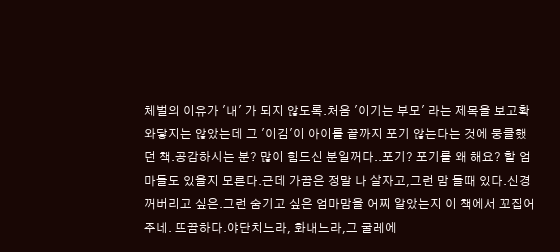체벌의 이유가 '내' 가 되지 않도록.처음 '이기는 부모' 라는 제목을 보고확 와닿지는 않았는데 그 '이김'이 아이를 끝까지 포기 않는다는 것에 뭉클했던 책.공감하시는 분? 많이 힘드신 분일꺼다..포기? 포기를 왜 해요? 할 엄마들도 있을지 모른다.근데 가끔은 정말 나 살자고,그런 맘 들때 있다.신경 꺼버리고 싶은.그런 숨기고 싶은 엄마맘을 어찌 알았는지 이 책에서 꼬집어 주네. 뜨끔하다.야단치느라, 화내느라,그 굴레에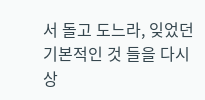서 돌고 도느라, 잊었던기본적인 것 들을 다시 상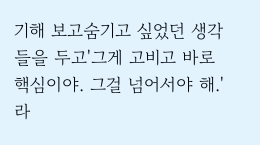기해 보고숨기고 싶었던 생각들을 두고'그게 고비고 바로 핵심이야. 그걸 넘어서야 해.'라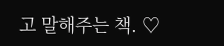고 말해주는 책. ♡